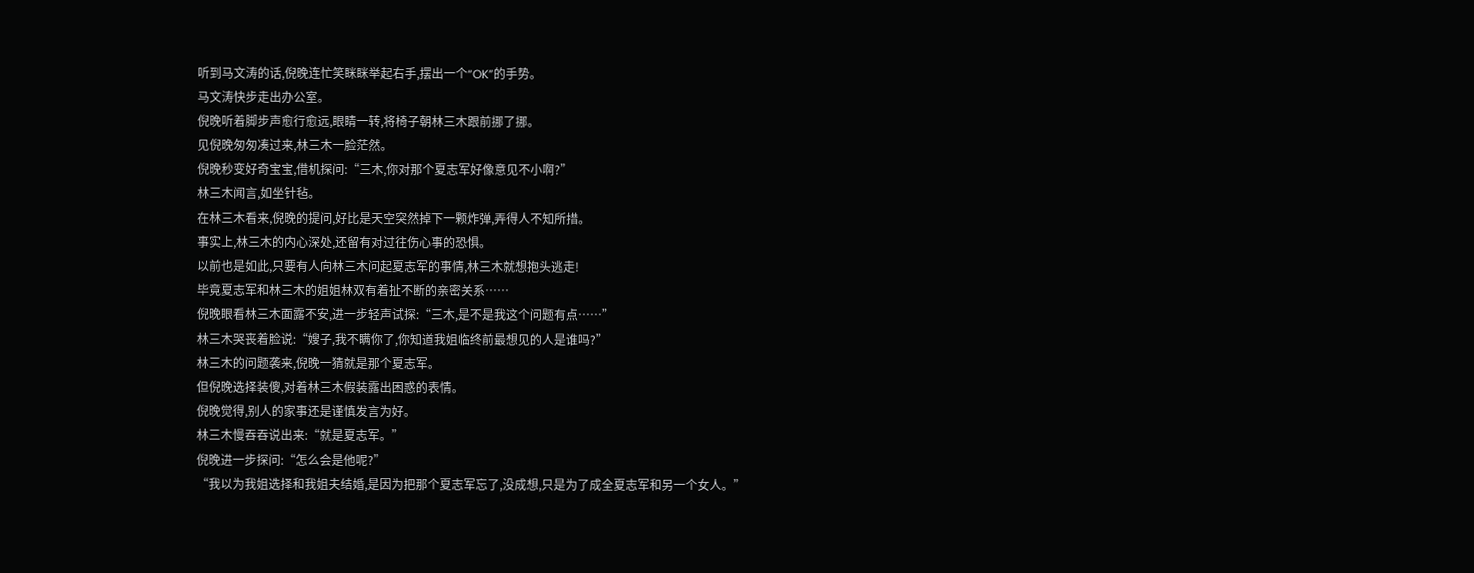听到马文涛的话,倪晚连忙笑眯眯举起右手,摆出一个“OK”的手势。
马文涛快步走出办公室。
倪晚听着脚步声愈行愈远,眼睛一转,将椅子朝林三木跟前挪了挪。
见倪晚匆匆凑过来,林三木一脸茫然。
倪晚秒变好奇宝宝,借机探问:“三木,你对那个夏志军好像意见不小啊?”
林三木闻言,如坐针毡。
在林三木看来,倪晚的提问,好比是天空突然掉下一颗炸弹,弄得人不知所措。
事实上,林三木的内心深处,还留有对过往伤心事的恐惧。
以前也是如此,只要有人向林三木问起夏志军的事情,林三木就想抱头逃走!
毕竟夏志军和林三木的姐姐林双有着扯不断的亲密关系……
倪晚眼看林三木面露不安,进一步轻声试探:“三木,是不是我这个问题有点……”
林三木哭丧着脸说:“嫂子,我不瞒你了,你知道我姐临终前最想见的人是谁吗?”
林三木的问题袭来,倪晚一猜就是那个夏志军。
但倪晚选择装傻,对着林三木假装露出困惑的表情。
倪晚觉得,别人的家事还是谨慎发言为好。
林三木慢吞吞说出来:“就是夏志军。”
倪晚进一步探问:“怎么会是他呢?”
“我以为我姐选择和我姐夫结婚,是因为把那个夏志军忘了,没成想,只是为了成全夏志军和另一个女人。”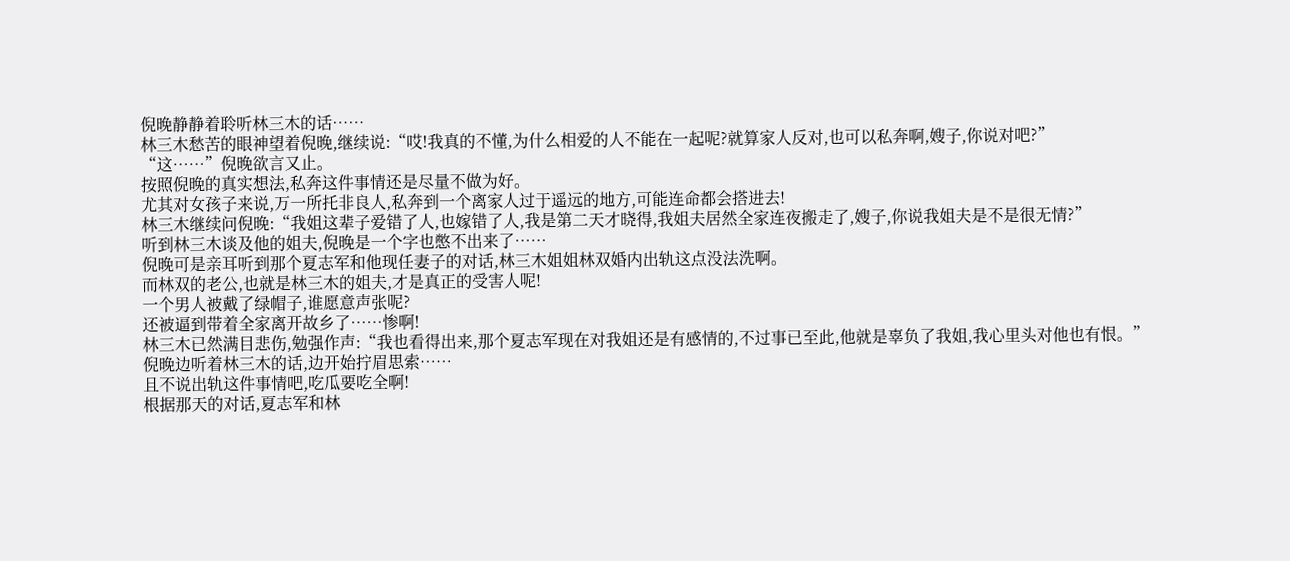倪晚静静着聆听林三木的话……
林三木愁苦的眼神望着倪晚,继续说:“哎!我真的不懂,为什么相爱的人不能在一起呢?就算家人反对,也可以私奔啊,嫂子,你说对吧?”
“这……”倪晚欲言又止。
按照倪晚的真实想法,私奔这件事情还是尽量不做为好。
尤其对女孩子来说,万一所托非良人,私奔到一个离家人过于遥远的地方,可能连命都会搭进去!
林三木继续问倪晚:“我姐这辈子爱错了人,也嫁错了人,我是第二天才晓得,我姐夫居然全家连夜搬走了,嫂子,你说我姐夫是不是很无情?”
听到林三木谈及他的姐夫,倪晚是一个字也憋不出来了……
倪晚可是亲耳听到那个夏志军和他现任妻子的对话,林三木姐姐林双婚内出轨这点没法洗啊。
而林双的老公,也就是林三木的姐夫,才是真正的受害人呢!
一个男人被戴了绿帽子,谁愿意声张呢?
还被逼到带着全家离开故乡了……惨啊!
林三木已然满目悲伤,勉强作声:“我也看得出来,那个夏志军现在对我姐还是有感情的,不过事已至此,他就是辜负了我姐,我心里头对他也有恨。”
倪晚边听着林三木的话,边开始拧眉思索……
且不说出轨这件事情吧,吃瓜要吃全啊!
根据那天的对话,夏志军和林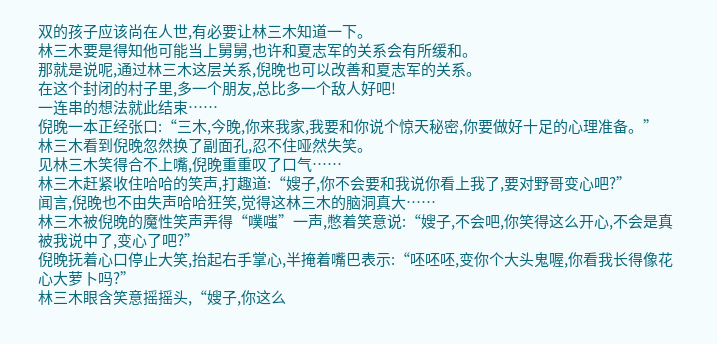双的孩子应该尚在人世,有必要让林三木知道一下。
林三木要是得知他可能当上舅舅,也许和夏志军的关系会有所缓和。
那就是说呢,通过林三木这层关系,倪晚也可以改善和夏志军的关系。
在这个封闭的村子里,多一个朋友,总比多一个敌人好吧!
一连串的想法就此结束……
倪晚一本正经张口:“三木,今晚,你来我家,我要和你说个惊天秘密,你要做好十足的心理准备。”
林三木看到倪晚忽然换了副面孔,忍不住哑然失笑。
见林三木笑得合不上嘴,倪晚重重叹了口气……
林三木赶紧收住哈哈的笑声,打趣道:“嫂子,你不会要和我说你看上我了,要对野哥变心吧?”
闻言,倪晚也不由失声哈哈狂笑,觉得这林三木的脑洞真大……
林三木被倪晚的魔性笑声弄得“噗嗤”一声,憋着笑意说:“嫂子,不会吧,你笑得这么开心,不会是真被我说中了,变心了吧?”
倪晚抚着心口停止大笑,抬起右手掌心,半掩着嘴巴表示:“呸呸呸,变你个大头鬼喔,你看我长得像花心大萝卜吗?”
林三木眼含笑意摇摇头,“嫂子,你这么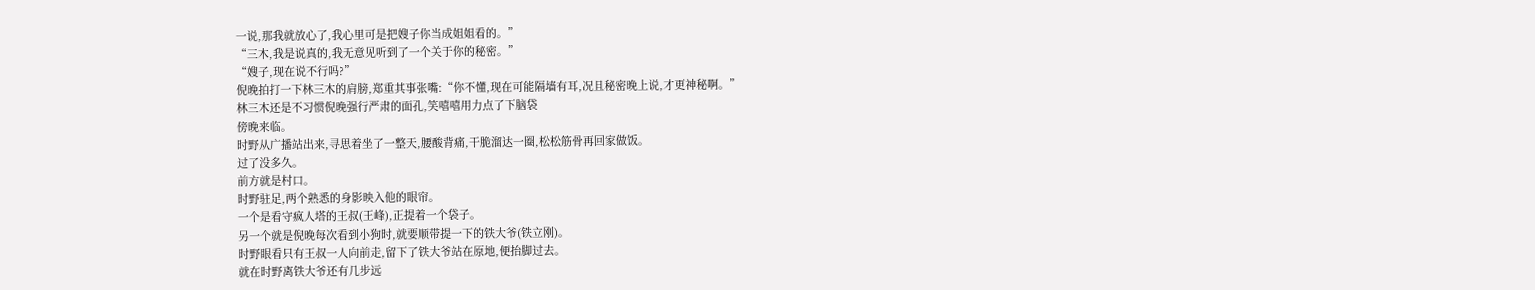一说,那我就放心了,我心里可是把嫂子你当成姐姐看的。”
“三木,我是说真的,我无意见听到了一个关于你的秘密。”
“嫂子,现在说不行吗?”
倪晚拍打一下林三木的肩膀,郑重其事张嘴:“你不懂,现在可能隔墙有耳,况且秘密晚上说,才更神秘啊。”
林三木还是不习惯倪晚强行严肃的面孔,笑嘻嘻用力点了下脑袋
傍晚来临。
时野从广播站出来,寻思着坐了一整天,腰酸背痛,干脆溜达一圈,松松筋骨再回家做饭。
过了没多久。
前方就是村口。
时野驻足,两个熟悉的身影映入他的眼帘。
一个是看守疯人塔的王叔(王峰),正提着一个袋子。
另一个就是倪晚每次看到小狗时,就要顺带提一下的铁大爷(铁立刚)。
时野眼看只有王叔一人向前走,留下了铁大爷站在原地,便抬脚过去。
就在时野离铁大爷还有几步远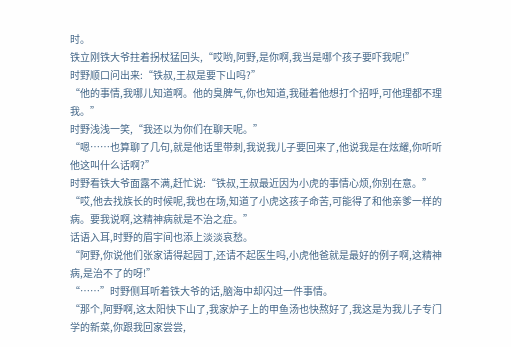时。
铁立刚铁大爷拄着拐杖猛回头,“哎哟,阿野,是你啊,我当是哪个孩子要吓我呢!”
时野顺口问出来:“铁叔,王叔是要下山吗?”
“他的事情,我哪儿知道啊。他的臭脾气,你也知道,我碰着他想打个招呼,可他理都不理我。”
时野浅浅一笑,“我还以为你们在聊天呢。”
“嗯……也算聊了几句,就是他话里带刺,我说我儿子要回来了,他说我是在炫耀,你听听他这叫什么话啊?”
时野看铁大爷面露不满,赶忙说:“铁叔,王叔最近因为小虎的事情心烦,你别在意。”
“哎,他去找族长的时候呢,我也在场,知道了小虎这孩子命苦,可能得了和他亲爹一样的病。要我说啊,这精神病就是不治之症。”
话语入耳,时野的眉宇间也添上淡淡哀愁。
“阿野,你说他们张家请得起园丁,还请不起医生吗,小虎他爸就是最好的例子啊,这精神病,是治不了的呀!”
“……”时野侧耳听着铁大爷的话,脑海中却闪过一件事情。
“那个,阿野啊,这太阳快下山了,我家炉子上的甲鱼汤也快熬好了,我这是为我儿子专门学的新菜,你跟我回家尝尝,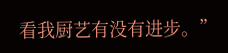看我厨艺有没有进步。”